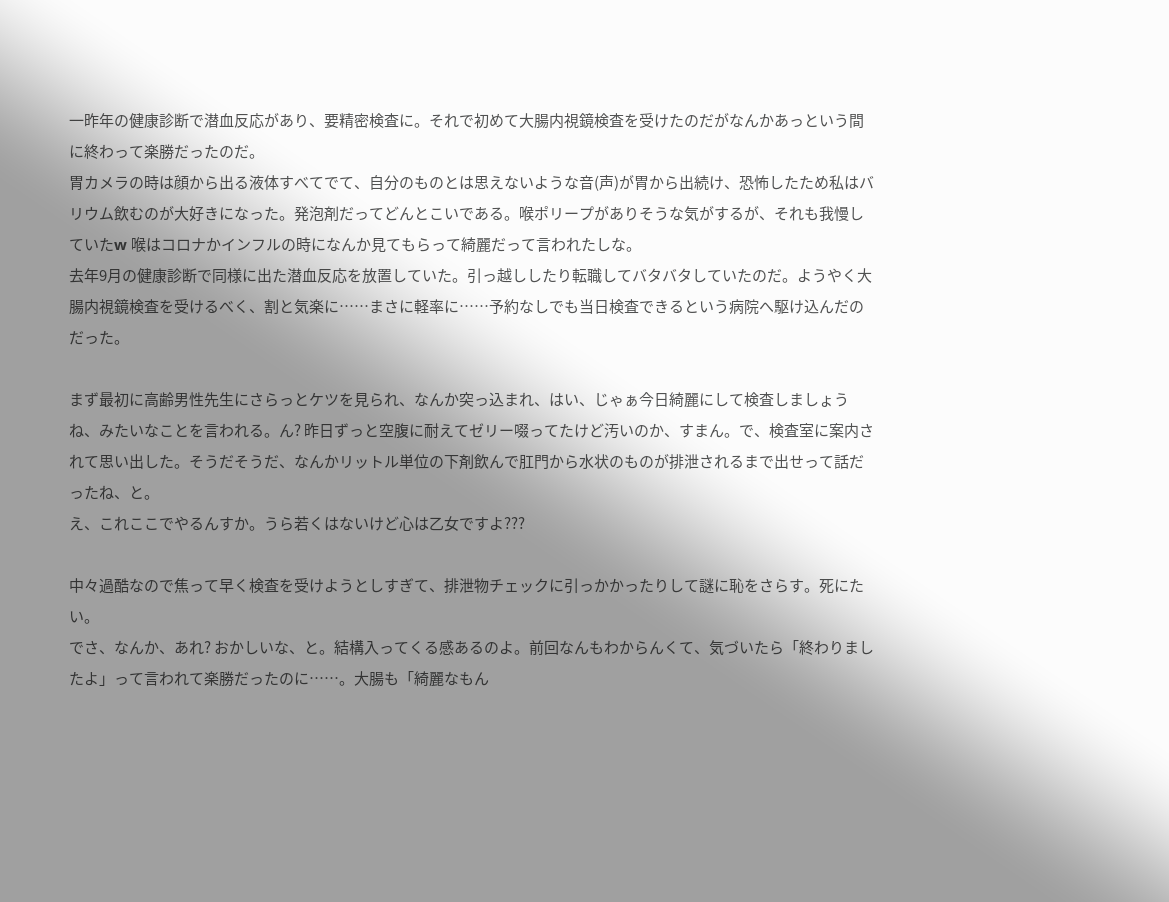一昨年の健康診断で潜血反応があり、要精密検査に。それで初めて大腸内視鏡検査を受けたのだがなんかあっという間に終わって楽勝だったのだ。
胃カメラの時は顔から出る液体すべてでて、自分のものとは思えないような音(声)が胃から出続け、恐怖したため私はバリウム飲むのが大好きになった。発泡剤だってどんとこいである。喉ポリープがありそうな気がするが、それも我慢していたw 喉はコロナかインフルの時になんか見てもらって綺麗だって言われたしな。
去年9月の健康診断で同様に出た潜血反応を放置していた。引っ越ししたり転職してバタバタしていたのだ。ようやく大腸内視鏡検査を受けるべく、割と気楽に……まさに軽率に……予約なしでも当日検査できるという病院へ駆け込んだのだった。

まず最初に高齢男性先生にさらっとケツを見られ、なんか突っ込まれ、はい、じゃぁ今日綺麗にして検査しましょうね、みたいなことを言われる。ん? 昨日ずっと空腹に耐えてゼリー啜ってたけど汚いのか、すまん。で、検査室に案内されて思い出した。そうだそうだ、なんかリットル単位の下剤飲んで肛門から水状のものが排泄されるまで出せって話だったね、と。
え、これここでやるんすか。うら若くはないけど心は乙女ですよ???

中々過酷なので焦って早く検査を受けようとしすぎて、排泄物チェックに引っかかったりして謎に恥をさらす。死にたい。
でさ、なんか、あれ? おかしいな、と。結構入ってくる感あるのよ。前回なんもわからんくて、気づいたら「終わりましたよ」って言われて楽勝だったのに……。大腸も「綺麗なもん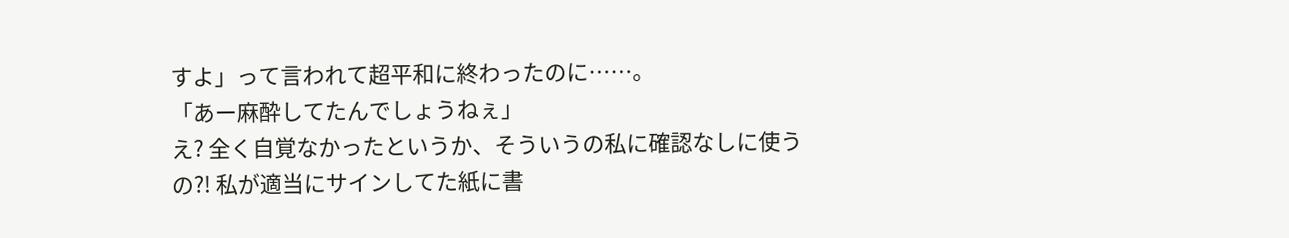すよ」って言われて超平和に終わったのに……。
「あー麻酔してたんでしょうねぇ」
え? 全く自覚なかったというか、そういうの私に確認なしに使うの?! 私が適当にサインしてた紙に書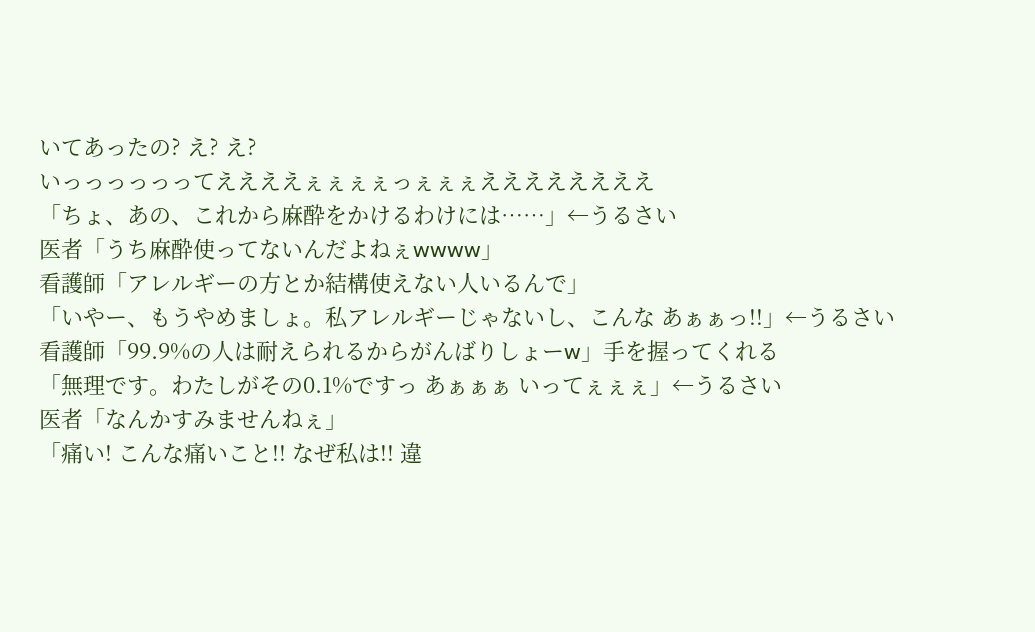いてあったの? え? え?
いっっっっっってええええぇぇぇぇっぇぇぇええええええええ
「ちょ、あの、これから麻酔をかけるわけには……」←うるさい
医者「うち麻酔使ってないんだよねぇwwww」
看護師「アレルギーの方とか結構使えない人いるんで」
「いやー、もうやめましょ。私アレルギーじゃないし、こんな あぁぁっ!!」←うるさい
看護師「99.9%の人は耐えられるからがんばりしょーw」手を握ってくれる
「無理です。わたしがその0.1%ですっ あぁぁぁ いってぇぇぇ」←うるさい
医者「なんかすみませんねぇ」
「痛い! こんな痛いこと!! なぜ私は!! 違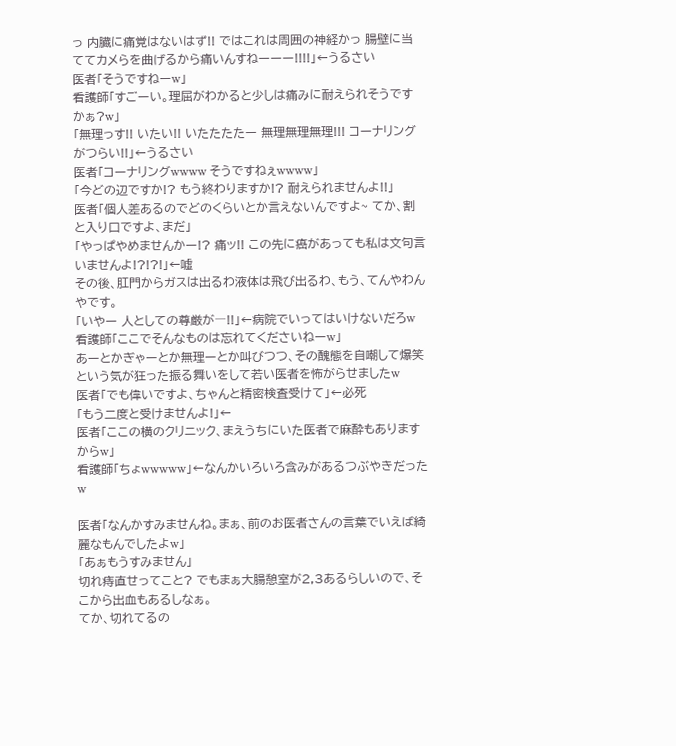っ 内臓に痛覚はないはず!! ではこれは周囲の神経かっ 腸壁に当ててカメらを曲げるから痛いんすねーーー!!!!」←うるさい
医者「そうですねーw」
看護師「すごーい。理屈がわかると少しは痛みに耐えられそうですかぁ?w」
「無理っす!! いたい!! いたたたたー 無理無理無理!!! コーナリングがつらい!!」←うるさい
医者「コーナリングwwww そうですねぇwwww」
「今どの辺ですか!? もう終わりますか!? 耐えられませんよ!!」
医者「個人差あるのでどのくらいとか言えないんですよ~ てか、割と入り口ですよ、まだ」
「やっぱやめませんかー!? 痛ッ!! この先に癌があっても私は文句言いませんよ!?!?!」←嘘
その後、肛門からガスは出るわ液体は飛び出るわ、もう、てんやわんやです。
「いやー 人としての尊厳が―!!」←病院でいってはいけないだろw
看護師「ここでそんなものは忘れてくださいねーw」
あーとかぎゃーとか無理ーとか叫びつつ、その醜態を自嘲して爆笑という気が狂った振る舞いをして若い医者を怖がらせましたw
医者「でも偉いですよ、ちゃんと精密検査受けて」←必死
「もう二度と受けませんよ!」←
医者「ここの横のクリニック、まえうちにいた医者で麻酔もありますからw」
看護師「ちょwwwww」←なんかいろいろ含みがあるつぶやきだったw

医者「なんかすみませんね。まぁ、前のお医者さんの言葉でいえば綺麗なもんでしたよw」
「あぁもうすみません」
切れ痔直せってこと? でもまぁ大腸憩室が2,3あるらしいので、そこから出血もあるしなぁ。
てか、切れてるの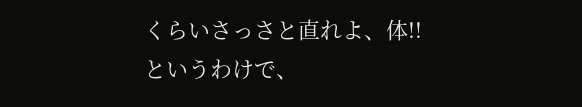くらいさっさと直れよ、体!!
というわけで、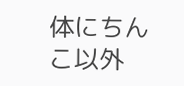体にちんこ以外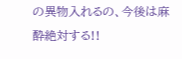の異物入れるの、今後は麻酔絶対する!!